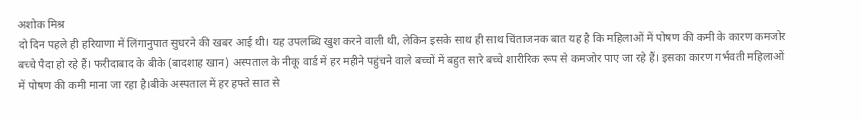अशोक मिश्र
दो दिन पहले ही हरियाणा में लिंगानुपात सुधरने की खबर आई थी। यह उपलब्धि खुश करने वाली थी, लेकिन इसके साथ ही साथ चिंताजनक बात यह है कि महिलाओं में पोषण की कमी के कारण कमजोर बच्चे पैदा हो रहे हैं। फरीदाबाद के बीके (बादशाह खान) अस्पताल के नीकू वार्ड में हर महीने पहुंचने वाले बच्चों में बहुत सारे बच्चे शारीरिक रूप से कमजोर पाए जा रहे हैं। इसका कारण गर्भवती महिलाओं में पोषण की कमी माना जा रहा है।बीके अस्पताल में हर हफ्ते सात से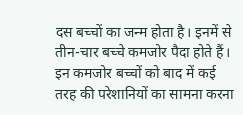दस बच्चों का जन्म होता है। इनमें से तीन-चार बच्चे कमजोर पैदा होते हैं। इन कमजोर बच्चों को बाद में कई तरह की परेशानियों का सामना करना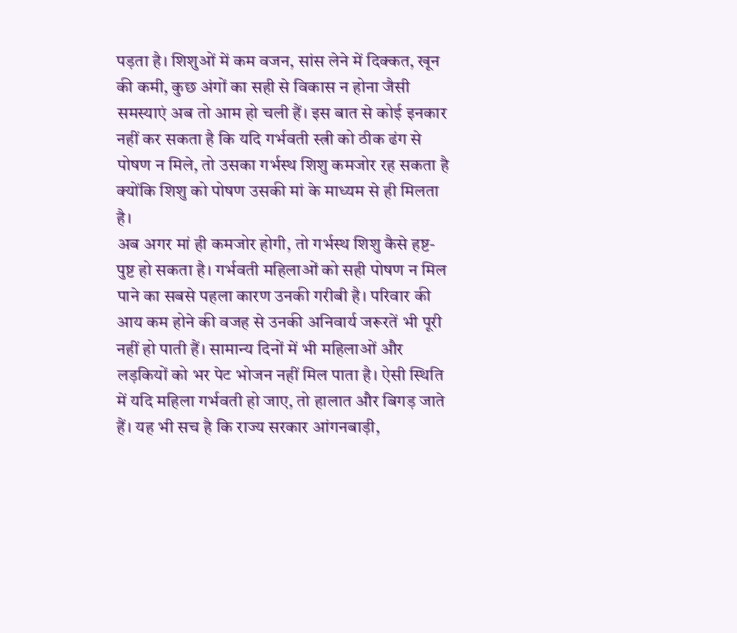पड़ता है। शिशुओं में कम वजन, सांस लेने में दिक्कत, खून की कमी, कुछ अंगों का सही से विकास न होना जैसी समस्याएं अब तो आम हो चली हैं। इस बात से कोई इनकार नहीं कर सकता है कि यदि गर्भवती स्त्री को ठीक ढंग से पोषण न मिले, तो उसका गर्भस्थ शिशु कमजोर रह सकता है क्योंकि शिशु को पोषण उसकी मां के माध्यम से ही मिलता है।
अब अगर मां ही कमजोर होगी, तो गर्भस्थ शिशु कैसे हष्ट-पुष्ट हो सकता है। गर्भवती महिलाओं को सही पोषण न मिल पाने का सबसे पहला कारण उनकी गरीबी है। परिवार की आय कम होने की वजह से उनकी अनिवार्य जरूरतें भी पूरी नहीं हो पाती हैं। सामान्य दिनों में भी महिलाओं और लड़कियों को भर पेट भोजन नहीं मिल पाता है। ऐसी स्थिति में यदि महिला गर्भवती हो जाए, तो हालात और बिगड़ जाते हैं। यह भी सच है कि राज्य सरकार आंगनबाड़ी,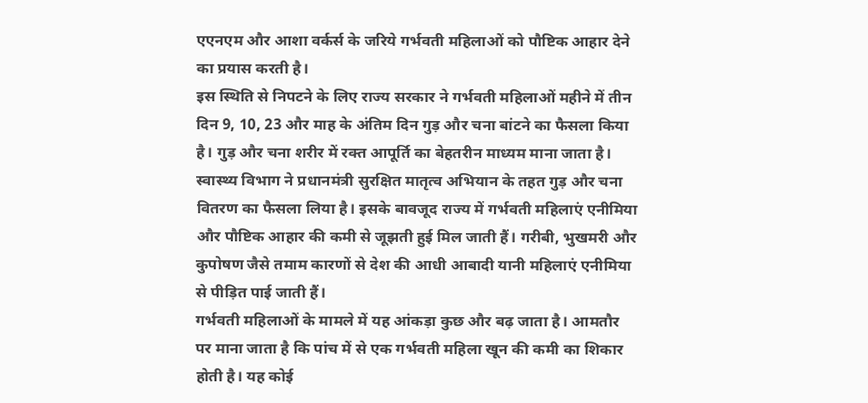एएनएम और आशा वर्कर्स के जरिये गर्भवती महिलाओं को पौष्टिक आहार देने का प्रयास करती है।
इस स्थिति से निपटने के लिए राज्य सरकार ने गर्भवती महिलाओं महीने में तीन दिन 9, 10, 23 और माह के अंतिम दिन गुड़ और चना बांटने का फैसला किया है। गुड़ और चना शरीर में रक्त आपूर्ति का बेहतरीन माध्यम माना जाता है। स्वास्थ्य विभाग ने प्रधानमंत्री सुरक्षित मातृत्व अभियान के तहत गुड़ और चना वितरण का फैसला लिया है। इसके बावजूद राज्य में गर्भवती महिलाएं एनीमिया और पौष्टिक आहार की कमी से जूझती हुई मिल जाती हैं। गरीबी, भुखमरी और कुपोषण जैसे तमाम कारणों से देश की आधी आबादी यानी महिलाएं एनीमिया से पीड़ित पाई जाती हैं।
गर्भवती महिलाओं के मामले में यह आंकड़ा कुछ और बढ़ जाता है। आमतौर पर माना जाता है कि पांच में से एक गर्भवती महिला खून की कमी का शिकार होती है। यह कोई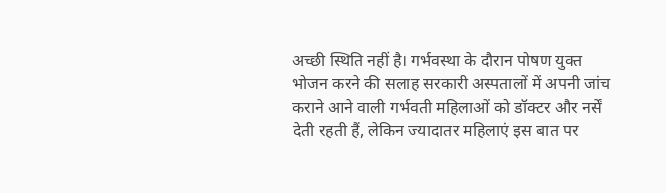अच्छी स्थिति नहीं है। गर्भवस्था के दौरान पोषण युक्त भोजन करने की सलाह सरकारी अस्पतालों में अपनी जांच कराने आने वाली गर्भवती महिलाओं को डॉक्टर और नर्सें देती रहती हैं, लेकिन ज्यादातर महिलाएं इस बात पर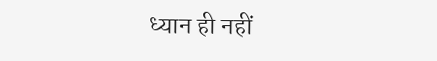ध्यान ही नहीं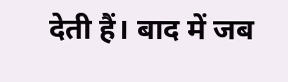देती हैं। बाद में जब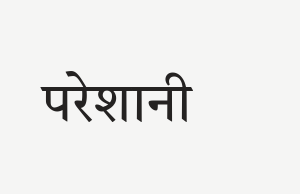परेशानी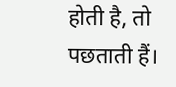होती है, तो पछताती हैं।